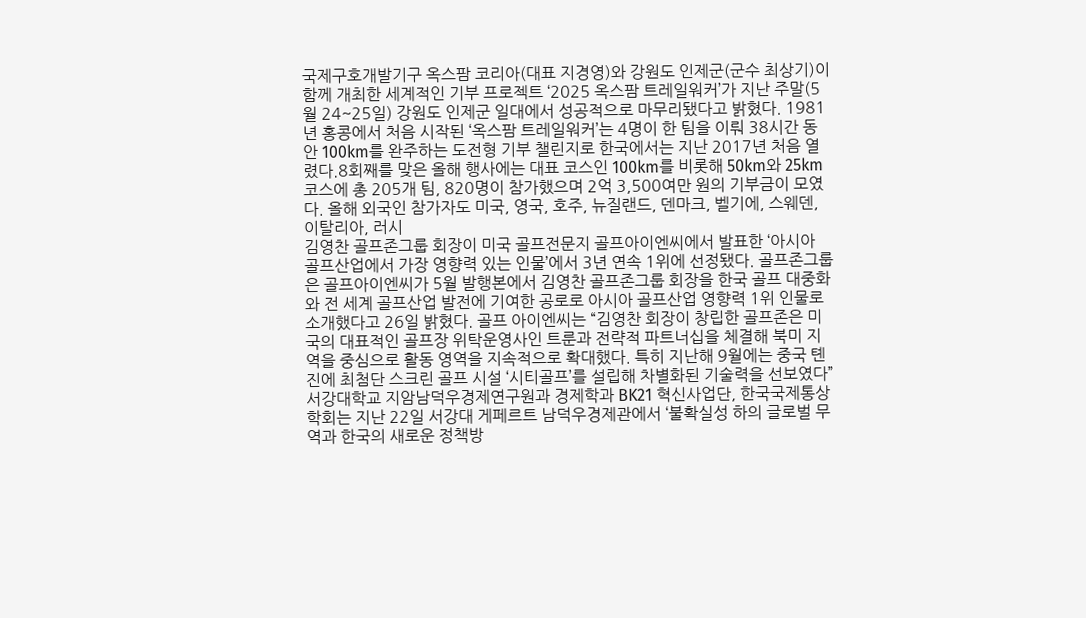국제구호개발기구 옥스팜 코리아(대표 지경영)와 강원도 인제군(군수 최상기)이 함께 개최한 세계적인 기부 프로젝트 ‘2025 옥스팜 트레일워커’가 지난 주말(5월 24~25일) 강원도 인제군 일대에서 성공적으로 마무리됐다고 밝혔다. 1981년 홍콩에서 처음 시작된 ‘옥스팜 트레일워커’는 4명이 한 팀을 이뤄 38시간 동안 100km를 완주하는 도전형 기부 챌린지로 한국에서는 지난 2017년 처음 열렸다.8회째를 맞은 올해 행사에는 대표 코스인 100km를 비롯해 50km와 25km 코스에 총 205개 팀, 820명이 참가했으며 2억 3,500여만 원의 기부금이 모였다. 올해 외국인 참가자도 미국, 영국, 호주, 뉴질랜드, 덴마크, 벨기에, 스웨덴, 이탈리아, 러시
김영찬 골프존그룹 회장이 미국 골프전문지 골프아이엔씨에서 발표한 ‘아시아 골프산업에서 가장 영향력 있는 인물’에서 3년 연속 1위에 선정됐다. 골프존그룹은 골프아이엔씨가 5월 발행본에서 김영찬 골프존그룹 회장을 한국 골프 대중화와 전 세계 골프산업 발전에 기여한 공로로 아시아 골프산업 영향력 1위 인물로 소개했다고 26일 밝혔다. 골프 아이엔씨는 “김영찬 회장이 창립한 골프존은 미국의 대표적인 골프장 위탁운영사인 트룬과 전략적 파트너십을 체결해 북미 지역을 중심으로 활동 영역을 지속적으로 확대했다. 특히 지난해 9월에는 중국 톈진에 최첨단 스크린 골프 시설 ‘시티골프’를 설립해 차별화된 기술력을 선보였다”
서강대학교 지암남덕우경제연구원과 경제학과 BK21 혁신사업단, 한국국제통상학회는 지난 22일 서강대 게페르트 남덕우경제관에서 ‘불확실성 하의 글로벌 무역과 한국의 새로운 정책방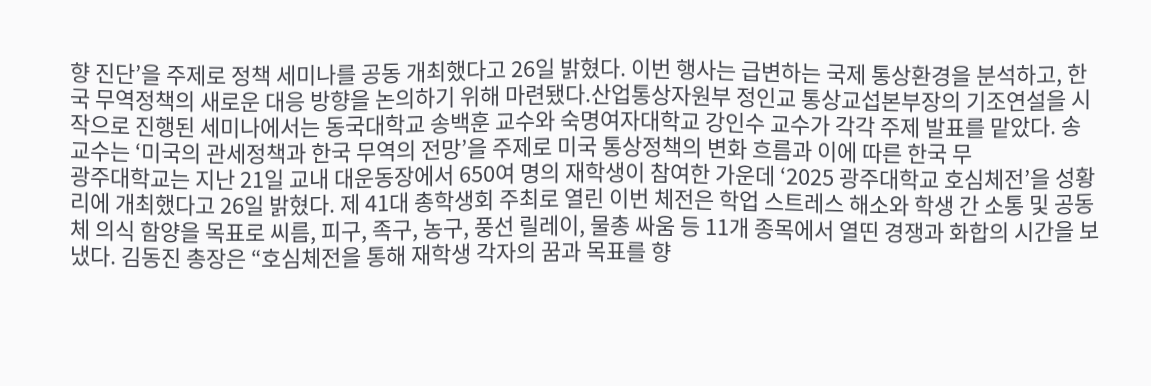향 진단’을 주제로 정책 세미나를 공동 개최했다고 26일 밝혔다. 이번 행사는 급변하는 국제 통상환경을 분석하고, 한국 무역정책의 새로운 대응 방향을 논의하기 위해 마련됐다.산업통상자원부 정인교 통상교섭본부장의 기조연설을 시작으로 진행된 세미나에서는 동국대학교 송백훈 교수와 숙명여자대학교 강인수 교수가 각각 주제 발표를 맡았다. 송 교수는 ‘미국의 관세정책과 한국 무역의 전망’을 주제로 미국 통상정책의 변화 흐름과 이에 따른 한국 무
광주대학교는 지난 21일 교내 대운동장에서 650여 명의 재학생이 참여한 가운데 ‘2025 광주대학교 호심체전’을 성황리에 개최했다고 26일 밝혔다. 제 41대 총학생회 주최로 열린 이번 체전은 학업 스트레스 해소와 학생 간 소통 및 공동체 의식 함양을 목표로 씨름, 피구, 족구, 농구, 풍선 릴레이, 물총 싸움 등 11개 종목에서 열띤 경쟁과 화합의 시간을 보냈다. 김동진 총장은 “호심체전을 통해 재학생 각자의 꿈과 목표를 향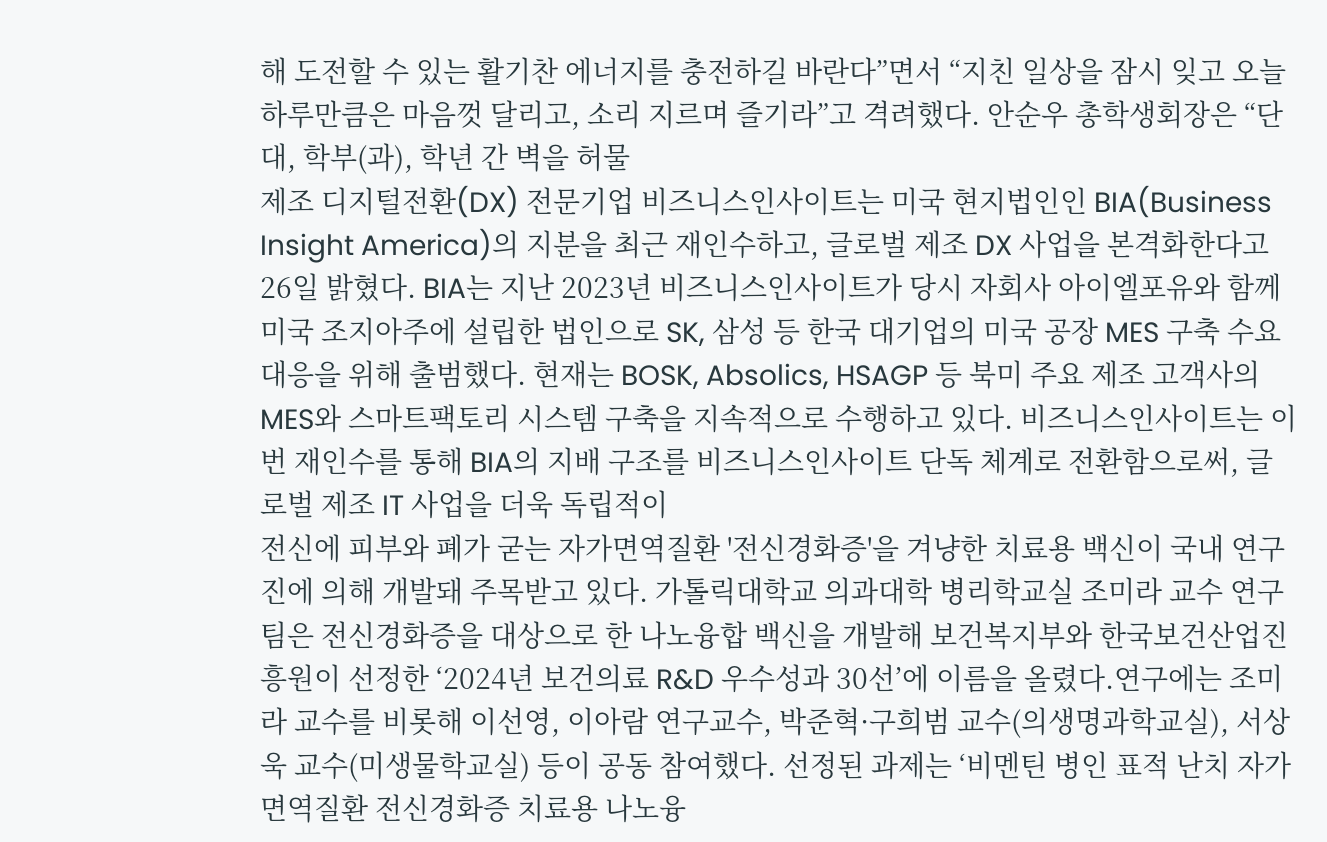해 도전할 수 있는 활기찬 에너지를 충전하길 바란다”면서 “지친 일상을 잠시 잊고 오늘 하루만큼은 마음껏 달리고, 소리 지르며 즐기라”고 격려했다. 안순우 총학생회장은 “단대, 학부(과), 학년 간 벽을 허물
제조 디지털전환(DX) 전문기업 비즈니스인사이트는 미국 현지법인인 BIA(Business Insight America)의 지분을 최근 재인수하고, 글로벌 제조 DX 사업을 본격화한다고 26일 밝혔다. BIA는 지난 2023년 비즈니스인사이트가 당시 자회사 아이엘포유와 함께 미국 조지아주에 설립한 법인으로 SK, 삼성 등 한국 대기업의 미국 공장 MES 구축 수요 대응을 위해 출범했다. 현재는 BOSK, Absolics, HSAGP 등 북미 주요 제조 고객사의 MES와 스마트팩토리 시스템 구축을 지속적으로 수행하고 있다. 비즈니스인사이트는 이번 재인수를 통해 BIA의 지배 구조를 비즈니스인사이트 단독 체계로 전환함으로써, 글로벌 제조 IT 사업을 더욱 독립적이
전신에 피부와 폐가 굳는 자가면역질환 '전신경화증'을 겨냥한 치료용 백신이 국내 연구진에 의해 개발돼 주목받고 있다. 가톨릭대학교 의과대학 병리학교실 조미라 교수 연구팀은 전신경화증을 대상으로 한 나노융합 백신을 개발해 보건복지부와 한국보건산업진흥원이 선정한 ‘2024년 보건의료 R&D 우수성과 30선’에 이름을 올렸다.연구에는 조미라 교수를 비롯해 이선영, 이아람 연구교수, 박준혁·구희범 교수(의생명과학교실), 서상욱 교수(미생물학교실) 등이 공동 참여했다. 선정된 과제는 ‘비멘틴 병인 표적 난치 자가면역질환 전신경화증 치료용 나노융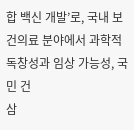합 백신 개발’로, 국내 보건의료 분야에서 과학적 독창성과 임상 가능성, 국민 건
삼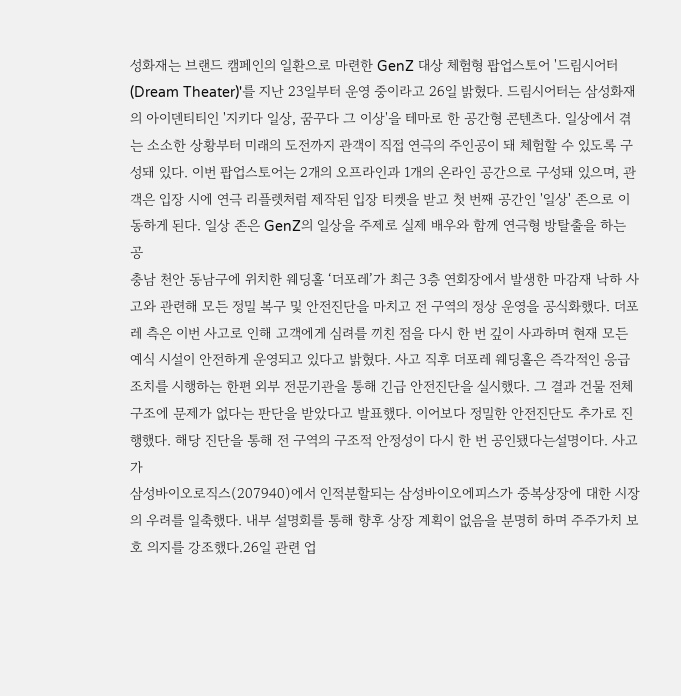성화재는 브랜드 캠페인의 일환으로 마련한 GenZ 대상 체험형 팝업스토어 '드림시어터(Dream Theater)'를 지난 23일부터 운영 중이라고 26일 밝혔다. 드림시어터는 삼성화재의 아이덴티티인 '지키다 일상, 꿈꾸다 그 이상'을 테마로 한 공간형 콘텐츠다. 일상에서 겪는 소소한 상황부터 미래의 도전까지 관객이 직접 연극의 주인공이 돼 체험할 수 있도록 구성돼 있다. 이번 팝업스토어는 2개의 오프라인과 1개의 온라인 공간으로 구성돼 있으며, 관객은 입장 시에 연극 리플렛처럼 제작된 입장 티켓을 받고 첫 번째 공간인 '일상' 존으로 이동하게 된다. 일상 존은 GenZ의 일상을 주제로 실제 배우와 함께 연극형 방탈출을 하는 공
충남 천안 동남구에 위치한 웨딩홀 ‘더포레’가 최근 3층 연회장에서 발생한 마감재 낙하 사고와 관련해 모든 정밀 복구 및 안전진단을 마치고 전 구역의 정상 운영을 공식화했다. 더포레 측은 이번 사고로 인해 고객에게 심려를 끼친 점을 다시 한 번 깊이 사과하며 현재 모든 예식 시설이 안전하게 운영되고 있다고 밝혔다. 사고 직후 더포레 웨딩홀은 즉각적인 응급조치를 시행하는 한편 외부 전문기관을 통해 긴급 안전진단을 실시했다. 그 결과 건물 전체 구조에 문제가 없다는 판단을 받았다고 발표했다. 이어보다 정밀한 안전진단도 추가로 진행했다. 해당 진단을 통해 전 구역의 구조적 안정성이 다시 한 번 공인됐다는설명이다. 사고가
삼성바이오로직스(207940)에서 인적분할되는 삼성바이오에피스가 중복상장에 대한 시장의 우려를 일축했다. 내부 설명회를 통해 향후 상장 계획이 없음을 분명히 하며 주주가치 보호 의지를 강조했다.26일 관련 업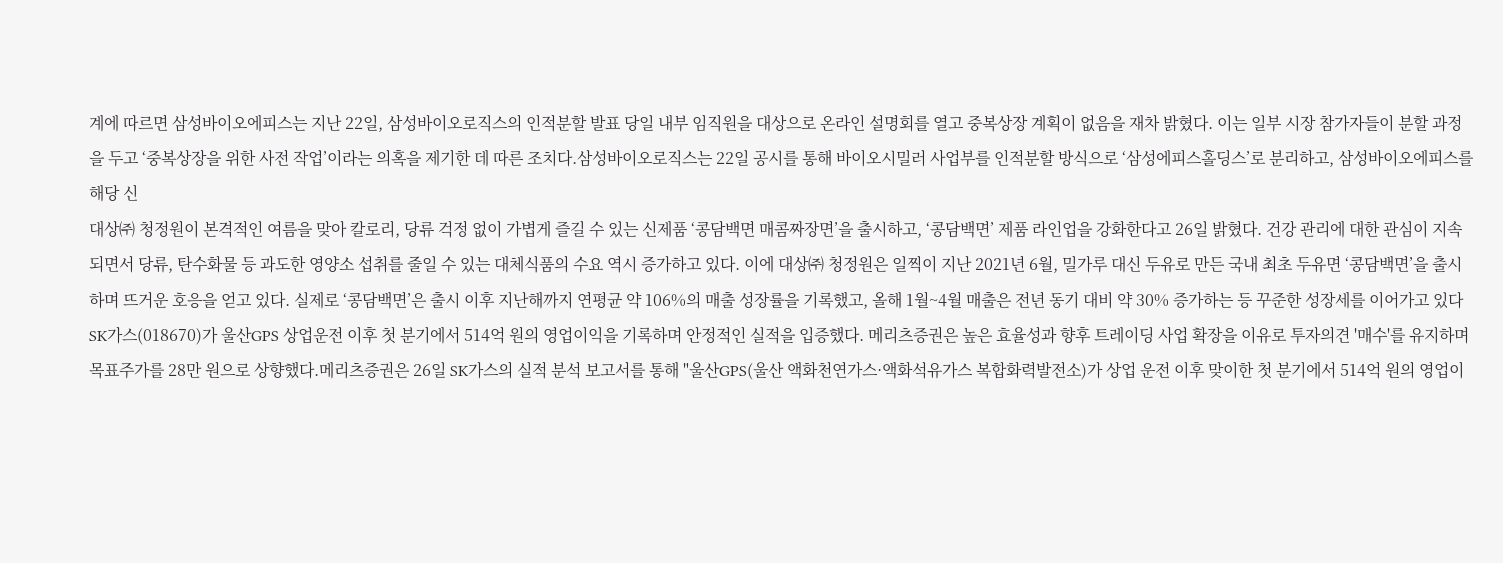계에 따르면 삼성바이오에피스는 지난 22일, 삼성바이오로직스의 인적분할 발표 당일 내부 임직원을 대상으로 온라인 설명회를 열고 중복상장 계획이 없음을 재차 밝혔다. 이는 일부 시장 참가자들이 분할 과정을 두고 ‘중복상장을 위한 사전 작업’이라는 의혹을 제기한 데 따른 조치다.삼성바이오로직스는 22일 공시를 통해 바이오시밀러 사업부를 인적분할 방식으로 ‘삼성에피스홀딩스’로 분리하고, 삼성바이오에피스를 해당 신
대상㈜ 청정원이 본격적인 여름을 맞아 칼로리, 당류 걱정 없이 가볍게 즐길 수 있는 신제품 ‘콩담백면 매콤짜장면’을 출시하고, ‘콩담백면’ 제품 라인업을 강화한다고 26일 밝혔다. 건강 관리에 대한 관심이 지속되면서 당류, 탄수화물 등 과도한 영양소 섭취를 줄일 수 있는 대체식품의 수요 역시 증가하고 있다. 이에 대상㈜ 청정원은 일찍이 지난 2021년 6월, 밀가루 대신 두유로 만든 국내 최초 두유면 ‘콩담백면’을 출시하며 뜨거운 호응을 얻고 있다. 실제로 ‘콩담백면’은 출시 이후 지난해까지 연평균 약 106%의 매출 성장률을 기록했고, 올해 1월~4월 매출은 전년 동기 대비 약 30% 증가하는 등 꾸준한 성장세를 이어가고 있다
SK가스(018670)가 울산GPS 상업운전 이후 첫 분기에서 514억 원의 영업이익을 기록하며 안정적인 실적을 입증했다. 메리츠증권은 높은 효율성과 향후 트레이딩 사업 확장을 이유로 투자의견 '매수'를 유지하며 목표주가를 28만 원으로 상향했다.메리츠증권은 26일 SK가스의 실적 분석 보고서를 통해 "울산GPS(울산 액화천연가스·액화석유가스 복합화력발전소)가 상업 운전 이후 맞이한 첫 분기에서 514억 원의 영업이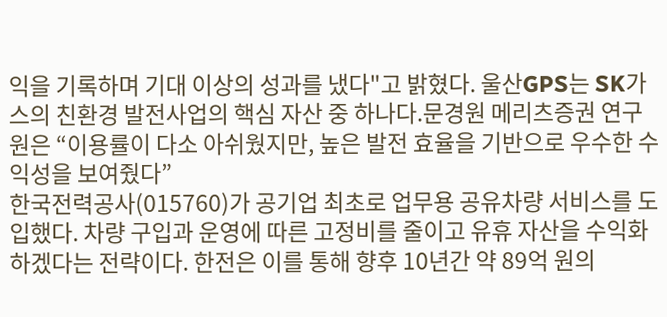익을 기록하며 기대 이상의 성과를 냈다"고 밝혔다. 울산GPS는 SK가스의 친환경 발전사업의 핵심 자산 중 하나다.문경원 메리츠증권 연구원은 “이용률이 다소 아쉬웠지만, 높은 발전 효율을 기반으로 우수한 수익성을 보여줬다”
한국전력공사(015760)가 공기업 최초로 업무용 공유차량 서비스를 도입했다. 차량 구입과 운영에 따른 고정비를 줄이고 유휴 자산을 수익화하겠다는 전략이다. 한전은 이를 통해 향후 10년간 약 89억 원의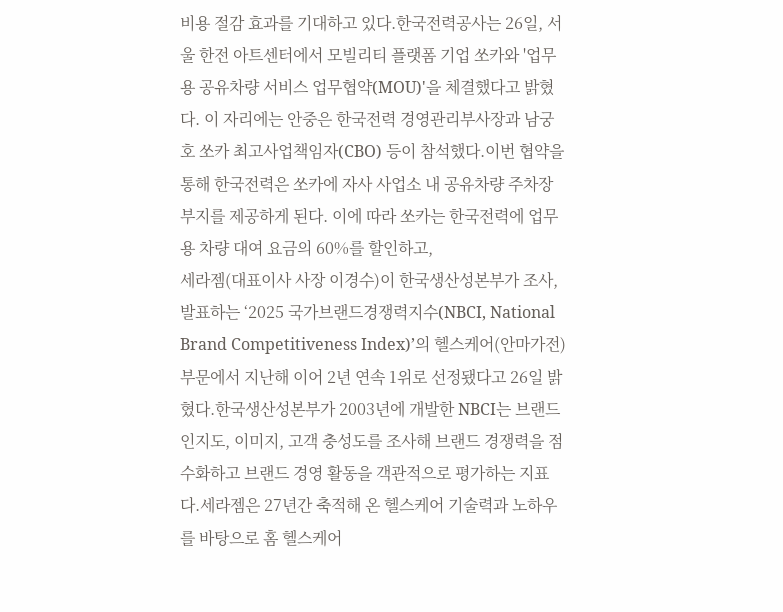비용 절감 효과를 기대하고 있다.한국전력공사는 26일, 서울 한전 아트센터에서 모빌리티 플랫폼 기업 쏘카와 '업무용 공유차량 서비스 업무협약(MOU)'을 체결했다고 밝혔다. 이 자리에는 안중은 한국전력 경영관리부사장과 남궁호 쏘카 최고사업책임자(CBO) 등이 참석했다.이번 협약을 통해 한국전력은 쏘카에 자사 사업소 내 공유차량 주차장 부지를 제공하게 된다. 이에 따라 쏘카는 한국전력에 업무용 차량 대여 요금의 60%를 할인하고,
세라젬(대표이사 사장 이경수)이 한국생산성본부가 조사, 발표하는 ‘2025 국가브랜드경쟁력지수(NBCI, National Brand Competitiveness Index)’의 헬스케어(안마가전) 부문에서 지난해 이어 2년 연속 1위로 선정됐다고 26일 밝혔다.한국생산성본부가 2003년에 개발한 NBCI는 브랜드 인지도, 이미지, 고객 충성도를 조사해 브랜드 경쟁력을 점수화하고 브랜드 경영 활동을 객관적으로 평가하는 지표다.세라젬은 27년간 축적해 온 헬스케어 기술력과 노하우를 바탕으로 홈 헬스케어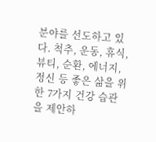분야를 선도하고 있다. 척추, 운동, 휴식, 뷰티, 순환, 에너지, 정신 등 좋은 삶을 위한 7가지 건강 습관을 제안하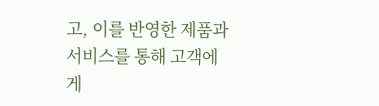고, 이를 반영한 제품과 서비스를 통해 고객에게